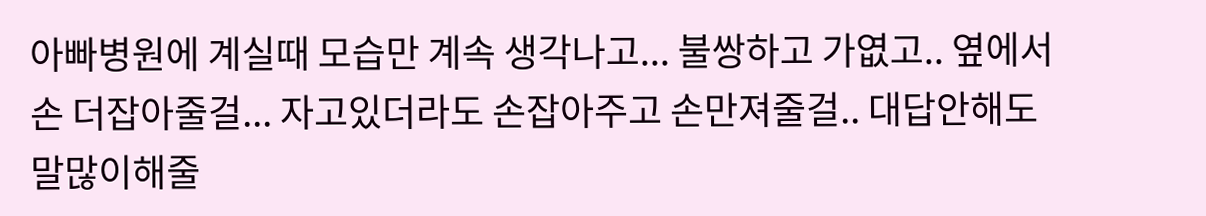아빠병원에 계실때 모습만 계속 생각나고... 불쌍하고 가엾고.. 옆에서 손 더잡아줄걸... 자고있더라도 손잡아주고 손만져줄걸.. 대답안해도 말많이해줄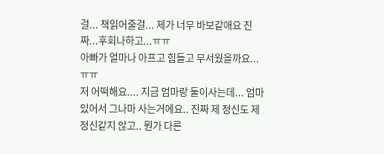걸... 책읽어줄걸... 제가 너무 바보같애요 진짜...후회나하고...ㅠㅠ
아빠가 얼마나 아프고 힘들고 무서웠을까요...ㅠㅠ
저 어떡해요.... 지금 엄마랑 둘이사는데... 엄마있어서 그나마 사는거에요.. 진짜 제 정신도 제정신같지 않고.. 뭔가 다른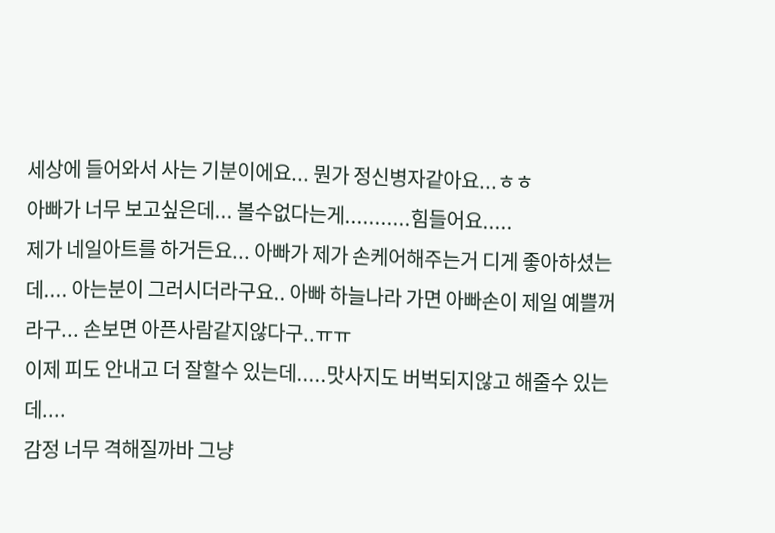세상에 들어와서 사는 기분이에요... 뭔가 정신병자같아요...ㅎㅎ
아빠가 너무 보고싶은데... 볼수없다는게...........힘들어요.....
제가 네일아트를 하거든요... 아빠가 제가 손케어해주는거 디게 좋아하셨는데.... 아는분이 그러시더라구요.. 아빠 하늘나라 가면 아빠손이 제일 예쁠꺼라구... 손보면 아픈사람같지않다구..ㅠㅠ
이제 피도 안내고 더 잘할수 있는데.....맛사지도 버벅되지않고 해줄수 있는데....
감정 너무 격해질까바 그냥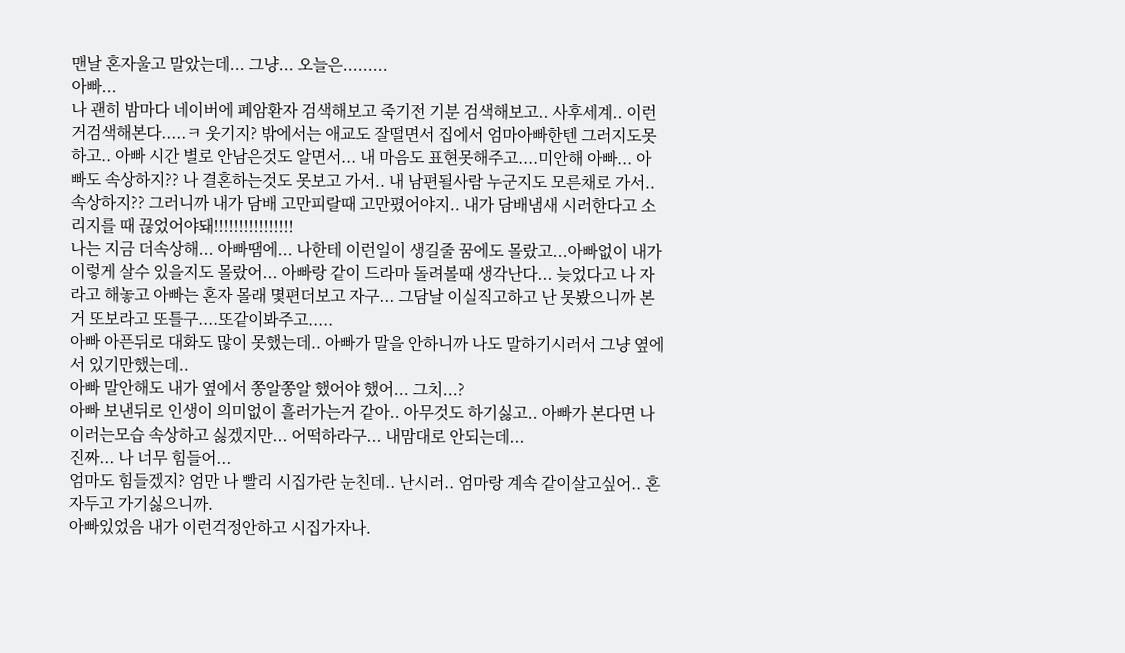맨날 혼자울고 말았는데... 그냥... 오늘은.........
아빠...
나 괜히 밤마다 네이버에 폐암환자 검색해보고 죽기전 기분 검색해보고.. 사후세계.. 이런거검색해본다.....ㅋ 웃기지? 밖에서는 애교도 잘떨면서 집에서 엄마아빠한텐 그러지도못하고.. 아빠 시간 별로 안남은것도 알면서... 내 마음도 표현못해주고....미안해 아빠... 아빠도 속상하지?? 나 결혼하는것도 못보고 가서.. 내 남편될사람 누군지도 모른채로 가서.. 속상하지?? 그러니까 내가 담배 고만피랄때 고만폈어야지.. 내가 담배냄새 시러한다고 소리지를 때 끊었어야돼!!!!!!!!!!!!!!!!
나는 지금 더속상해... 아빠땜에... 나한테 이런일이 생길줄 꿈에도 몰랐고...아빠없이 내가 이렇게 살수 있을지도 몰랐어... 아빠랑 같이 드라마 돌려볼때 생각난다... 늦었다고 나 자라고 해놓고 아빠는 혼자 몰래 몇편더보고 자구... 그담날 이실직고하고 난 못봤으니까 본거 또보라고 또틀구....또같이봐주고.....
아빠 아픈뒤로 대화도 많이 못했는데.. 아빠가 말을 안하니까 나도 말하기시러서 그냥 옆에서 있기만했는데..
아빠 말안해도 내가 옆에서 쫑알쫑알 했어야 했어... 그치...?
아빠 보낸뒤로 인생이 의미없이 흘러가는거 같아.. 아무것도 하기싫고.. 아빠가 본다면 나 이러는모습 속상하고 싫겠지만... 어떡하라구... 내맘대로 안되는데...
진짜... 나 너무 힘들어...
엄마도 힘들겠지? 엄만 나 빨리 시집가란 눈친데.. 난시러.. 엄마랑 계속 같이살고싶어.. 혼자두고 가기싫으니까.
아빠있었음 내가 이런걱정안하고 시집가자나.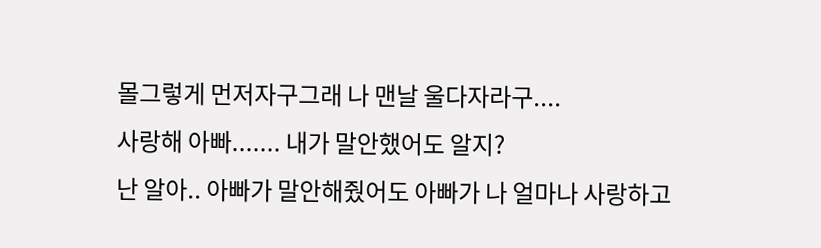몰그렇게 먼저자구그래 나 맨날 울다자라구....
사랑해 아빠....... 내가 말안했어도 알지?
난 알아.. 아빠가 말안해줬어도 아빠가 나 얼마나 사랑하고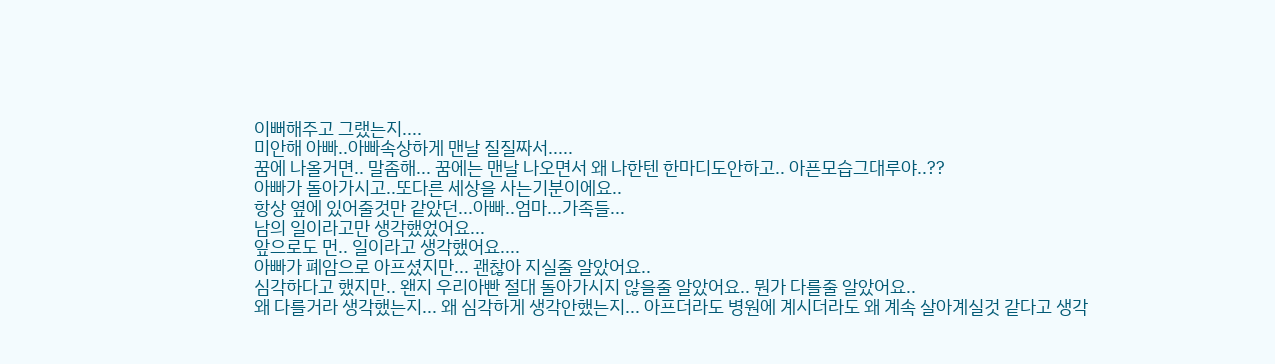이뻐해주고 그랬는지....
미안해 아빠..아빠속상하게 맨날 질질짜서.....
꿈에 나올거면.. 말좀해... 꿈에는 맨날 나오면서 왜 나한텐 한마디도안하고.. 아픈모습그대루야..??
아빠가 돌아가시고..또다른 세상을 사는기분이에요..
항상 옆에 있어줄것만 같았던...아빠..엄마...가족들...
남의 일이라고만 생각했었어요...
앞으로도 먼.. 일이라고 생각했어요....
아빠가 폐암으로 아프셨지만... 괜찮아 지실줄 알았어요..
심각하다고 했지만.. 왠지 우리아빤 절대 돌아가시지 않을줄 알았어요.. 뭔가 다를줄 알았어요..
왜 다를거라 생각했는지... 왜 심각하게 생각안했는지... 아프더라도 병원에 계시더라도 왜 계속 살아계실것 같다고 생각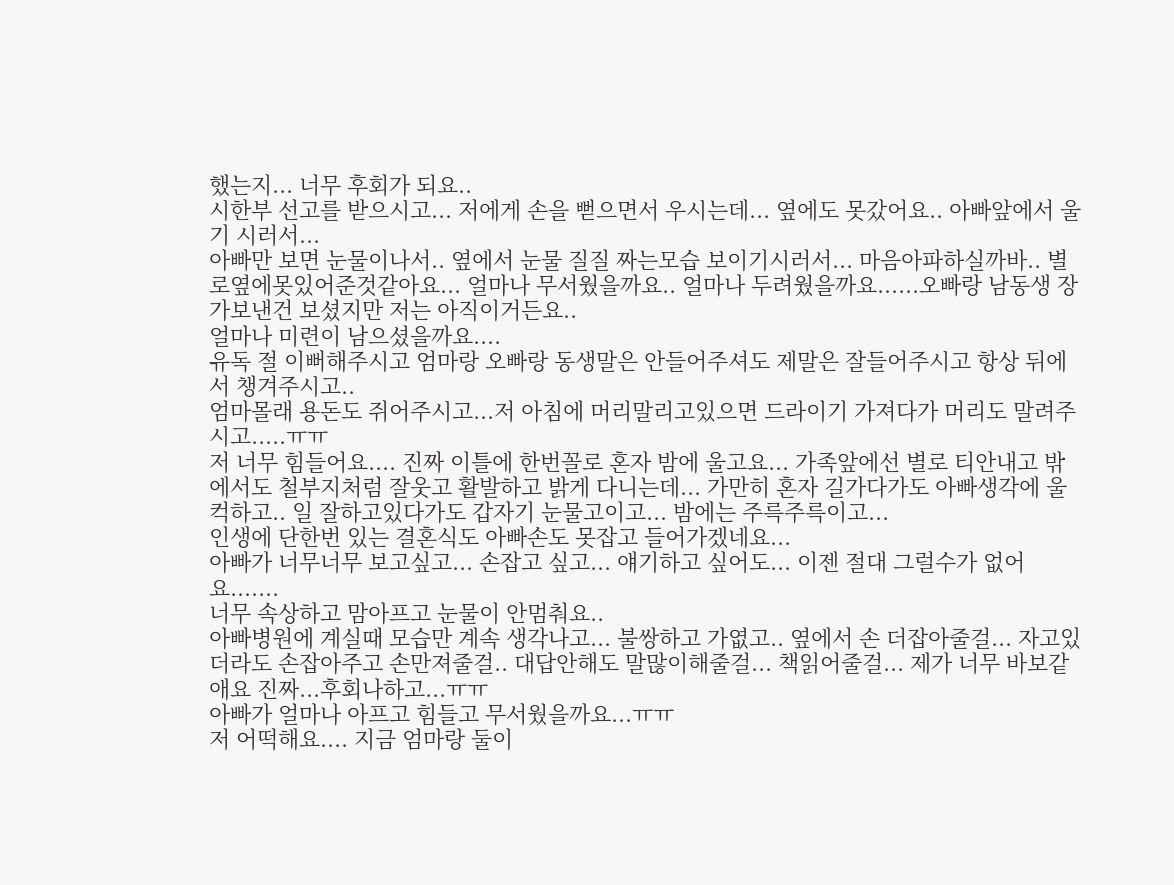했는지... 너무 후회가 되요..
시한부 선고를 받으시고... 저에게 손을 뻗으면서 우시는데... 옆에도 못갔어요.. 아빠앞에서 울기 시러서...
아빠만 보면 눈물이나서.. 옆에서 눈물 질질 짜는모습 보이기시러서... 마음아파하실까바.. 별로옆에못있어준것같아요... 얼마나 무서웠을까요.. 얼마나 두려웠을까요......오빠랑 남동생 장가보낸건 보셨지만 저는 아직이거든요..
얼마나 미련이 남으셨을까요....
유독 절 이뻐해주시고 엄마랑 오빠랑 동생말은 안들어주셔도 제말은 잘들어주시고 항상 뒤에서 챙겨주시고..
엄마몰래 용돈도 쥐어주시고...저 아침에 머리말리고있으면 드라이기 가져다가 머리도 말려주시고.....ㅠㅠ
저 너무 힘들어요.... 진짜 이틀에 한번꼴로 혼자 밤에 울고요... 가족앞에선 별로 티안내고 밖에서도 철부지처럼 잘웃고 활발하고 밝게 다니는데... 가만히 혼자 길가다가도 아빠생각에 울컥하고.. 일 잘하고있다가도 갑자기 눈물고이고... 밤에는 주륵주륵이고...
인생에 단한번 있는 결혼식도 아빠손도 못잡고 들어가겠네요...
아빠가 너무너무 보고싶고... 손잡고 싶고... 얘기하고 싶어도... 이젠 절대 그럴수가 없어요.......
너무 속상하고 맘아프고 눈물이 안멈춰요..
아빠병원에 계실때 모습만 계속 생각나고... 불쌍하고 가엾고.. 옆에서 손 더잡아줄걸... 자고있더라도 손잡아주고 손만져줄걸.. 대답안해도 말많이해줄걸... 책읽어줄걸... 제가 너무 바보같애요 진짜...후회나하고...ㅠㅠ
아빠가 얼마나 아프고 힘들고 무서웠을까요...ㅠㅠ
저 어떡해요.... 지금 엄마랑 둘이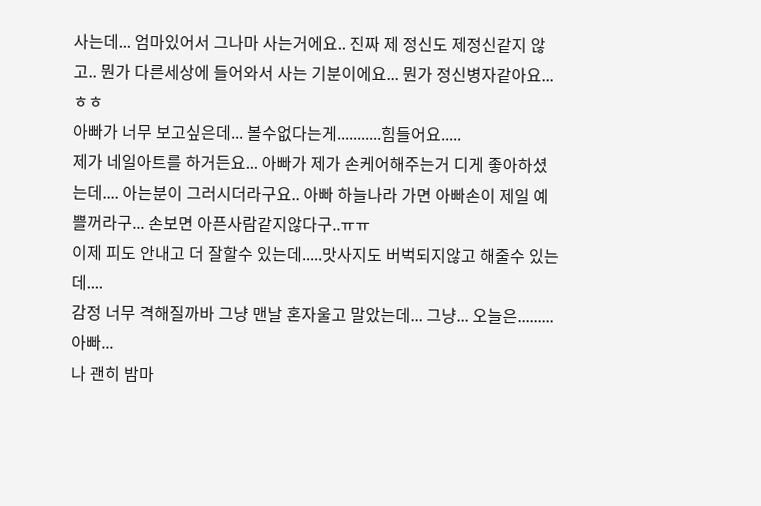사는데... 엄마있어서 그나마 사는거에요.. 진짜 제 정신도 제정신같지 않고.. 뭔가 다른세상에 들어와서 사는 기분이에요... 뭔가 정신병자같아요...ㅎㅎ
아빠가 너무 보고싶은데... 볼수없다는게...........힘들어요.....
제가 네일아트를 하거든요... 아빠가 제가 손케어해주는거 디게 좋아하셨는데.... 아는분이 그러시더라구요.. 아빠 하늘나라 가면 아빠손이 제일 예쁠꺼라구... 손보면 아픈사람같지않다구..ㅠㅠ
이제 피도 안내고 더 잘할수 있는데.....맛사지도 버벅되지않고 해줄수 있는데....
감정 너무 격해질까바 그냥 맨날 혼자울고 말았는데... 그냥... 오늘은.........
아빠...
나 괜히 밤마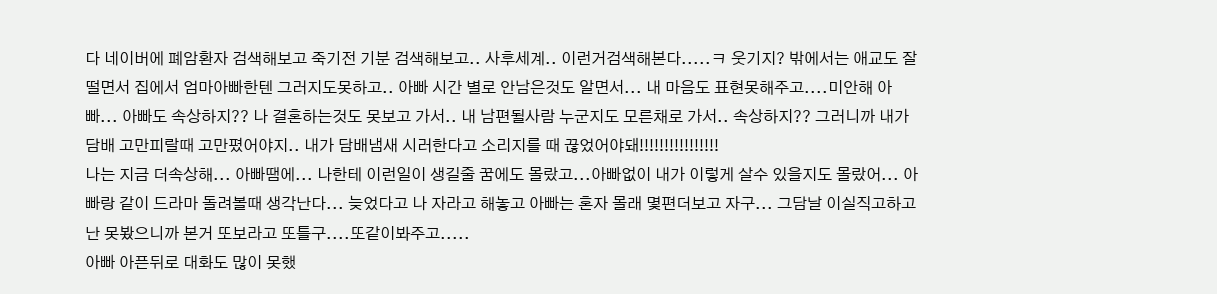다 네이버에 폐암환자 검색해보고 죽기전 기분 검색해보고.. 사후세계.. 이런거검색해본다.....ㅋ 웃기지? 밖에서는 애교도 잘떨면서 집에서 엄마아빠한텐 그러지도못하고.. 아빠 시간 별로 안남은것도 알면서... 내 마음도 표현못해주고....미안해 아빠... 아빠도 속상하지?? 나 결혼하는것도 못보고 가서.. 내 남편될사람 누군지도 모른채로 가서.. 속상하지?? 그러니까 내가 담배 고만피랄때 고만폈어야지.. 내가 담배냄새 시러한다고 소리지를 때 끊었어야돼!!!!!!!!!!!!!!!!
나는 지금 더속상해... 아빠땜에... 나한테 이런일이 생길줄 꿈에도 몰랐고...아빠없이 내가 이렇게 살수 있을지도 몰랐어... 아빠랑 같이 드라마 돌려볼때 생각난다... 늦었다고 나 자라고 해놓고 아빠는 혼자 몰래 몇편더보고 자구... 그담날 이실직고하고 난 못봤으니까 본거 또보라고 또틀구....또같이봐주고.....
아빠 아픈뒤로 대화도 많이 못했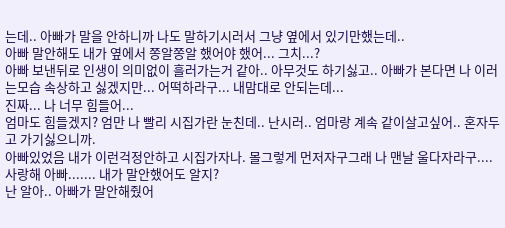는데.. 아빠가 말을 안하니까 나도 말하기시러서 그냥 옆에서 있기만했는데..
아빠 말안해도 내가 옆에서 쫑알쫑알 했어야 했어... 그치...?
아빠 보낸뒤로 인생이 의미없이 흘러가는거 같아.. 아무것도 하기싫고.. 아빠가 본다면 나 이러는모습 속상하고 싫겠지만... 어떡하라구... 내맘대로 안되는데...
진짜... 나 너무 힘들어...
엄마도 힘들겠지? 엄만 나 빨리 시집가란 눈친데.. 난시러.. 엄마랑 계속 같이살고싶어.. 혼자두고 가기싫으니까.
아빠있었음 내가 이런걱정안하고 시집가자나. 몰그렇게 먼저자구그래 나 맨날 울다자라구....
사랑해 아빠....... 내가 말안했어도 알지?
난 알아.. 아빠가 말안해줬어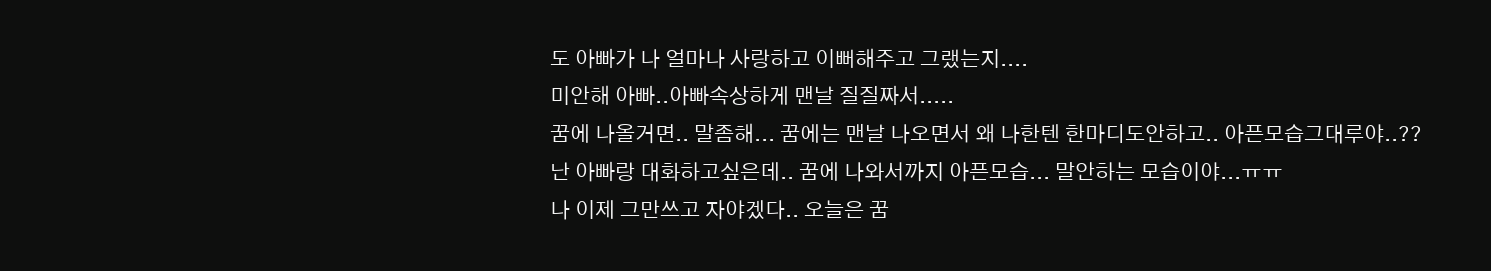도 아빠가 나 얼마나 사랑하고 이뻐해주고 그랬는지....
미안해 아빠..아빠속상하게 맨날 질질짜서.....
꿈에 나올거면.. 말좀해... 꿈에는 맨날 나오면서 왜 나한텐 한마디도안하고.. 아픈모습그대루야..??
난 아빠랑 대화하고싶은데.. 꿈에 나와서까지 아픈모습... 말안하는 모습이야...ㅠㅠ
나 이제 그만쓰고 자야겠다.. 오늘은 꿈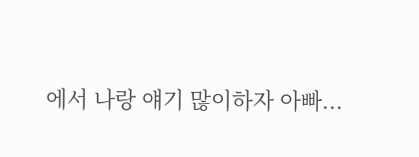에서 나랑 얘기 많이하자 아빠...